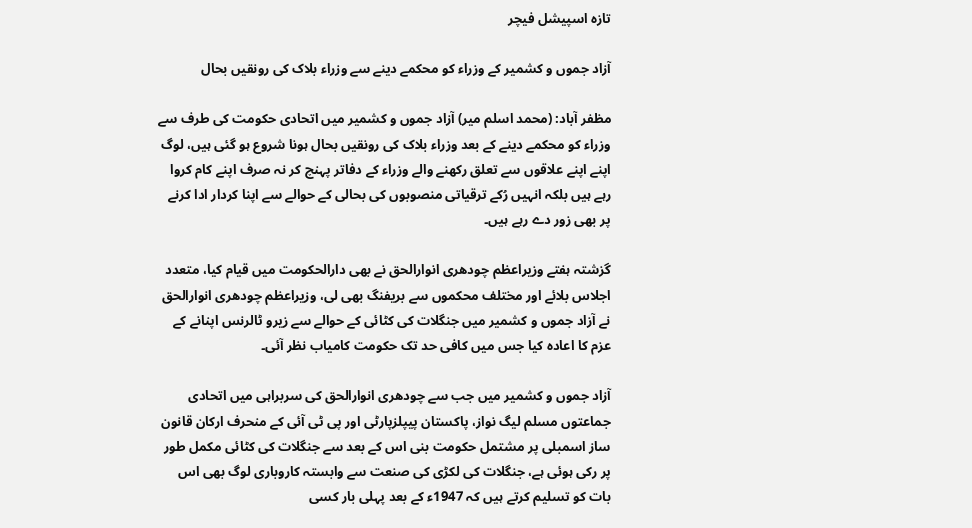تازہ اسپیشل فیچر

آزاد جموں و کشمیر کے وزراء کو محکمے دینے سے وزراء بلاک کی رونقیں بحال

مظفر آباد: (محمد اسلم میر) آزاد جموں و کشمیر میں اتحادی حکومت کی طرف سے وزراء کو محکمے دینے کے بعد وزراء بلاک کی رونقیں بحال ہونا شروع ہو گئی ہیں، لوگ اپنے اپنے علاقوں سے تعلق رکھنے والے وزراء کے دفاتر پہنچ کر نہ صرف اپنے کام کروا رہے ہیں بلکہ انہیں رُکے ترقیاتی منصوبوں کی بحالی کے حوالے سے اپنا کردار ادا کرنے پر بھی زور دے رہے ہیں۔

گزشتہ ہفتے وزیراعظم چودھری انوارالحق نے بھی دارالحکومت میں قیام کیا، متعدد اجلاس بلائے اور مختلف محکموں سے بریفنگ بھی لی، وزیراعظم چودھری انوارالحق نے آزاد جموں و کشمیر میں جنگلات کی کٹائی کے حوالے سے زیرو ٹالرنس اپنانے کے عزم کا اعادہ کیا جس میں کافی حد تک حکومت کامیاب نظر آئی۔

آزاد جموں و کشمیر میں جب سے چودھری انوارالحق کی سربراہی میں اتحادی جماعتوں مسلم لیگ نواز، پاکستان پیپلزپارٹی اور پی ٹی آئی کے منحرف ارکان قانون ساز اسمبلی پر مشتمل حکومت بنی اس کے بعد سے جنگلات کی کٹائی مکمل طور پر رکی ہوئی ہے، جنگلات کی لکڑی کی صنعت سے وابستہ کاروباری لوگ بھی اس بات کو تسلیم کرتے ہیں کہ 1947ء کے بعد پہلی بار کسی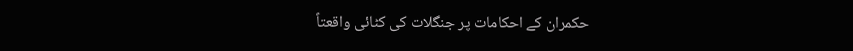حکمران کے احکامات پر جنگلات کی کٹائی واقعتاً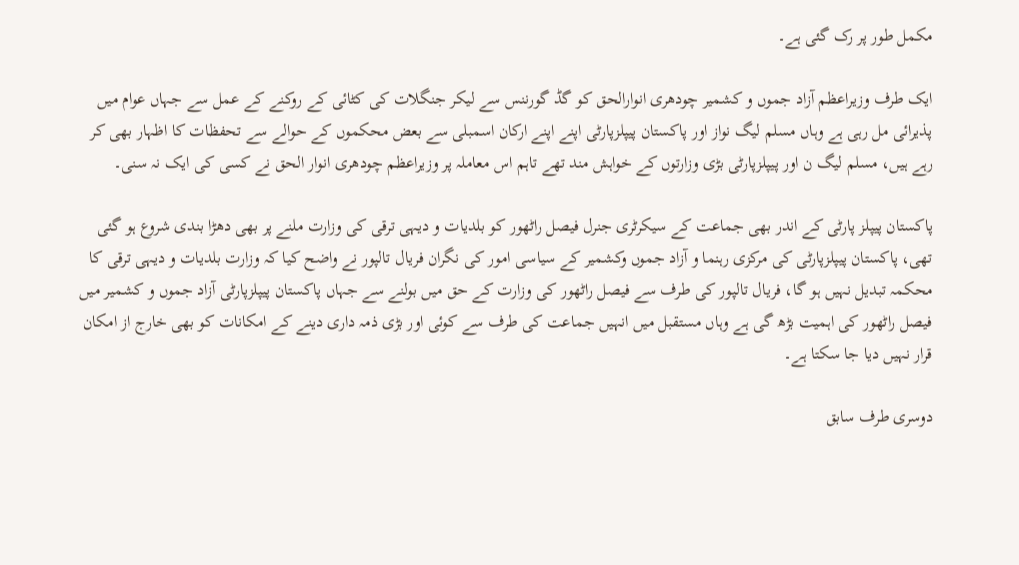مکمل طور پر رک گئی ہے۔

ایک طرف وزیراعظم آزاد جموں و کشمیر چودھری انوارالحق کو گڈ گورننس سے لیکر جنگلات کی کٹائی کے روکنے کے عمل سے جہاں عوام میں پذیرائی مل رہی ہے وہاں مسلم لیگ نواز اور پاکستان پیپلزپارٹی اپنے اپنے ارکان اسمبلی سے بعض محکموں کے حوالے سے تحفظات کا اظہار بھی کر رہے ہیں، مسلم لیگ ن اور پیپلزپارٹی بڑی وزارتوں کے خواہش مند تھے تاہم اس معاملہ پر وزیراعظم چودھری انوار الحق نے کسی کی ایک نہ سنی۔

پاکستان پیپلز پارٹی کے اندر بھی جماعت کے سیکرٹری جنرل فیصل راٹھور کو بلدیات و دیہی ترقی کی وزارت ملنے پر بھی دھڑا بندی شروع ہو گئی تھی، پاکستان پیپلزپارٹی کی مرکزی رہنما و آزاد جموں وکشمیر کے سیاسی امور کی نگران فریال تالپور نے واضح کیا کہ وزارت بلدیات و دیہی ترقی کا محکمہ تبدیل نہیں ہو گا، فریال تالپور کی طرف سے فیصل راٹھور کی وزارت کے حق میں بولنے سے جہاں پاکستان پیپلزپارٹی آزاد جموں و کشمیر میں فیصل راٹھور کی اہمیت بڑھ گی ہے وہاں مستقبل میں انہیں جماعت کی طرف سے کوئی اور بڑی ذمہ داری دینے کے امکانات کو بھی خارج از امکان قرار نہیں دیا جا سکتا ہے۔

دوسری طرف سابق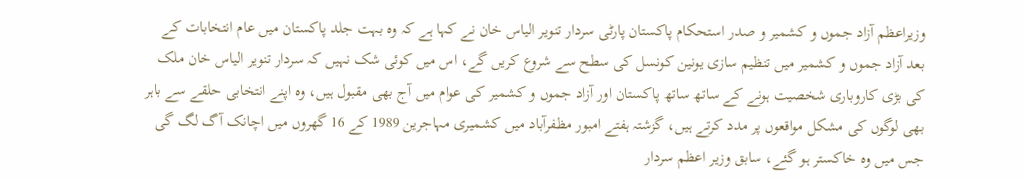وزیراعظم آزاد جموں و کشمیر و صدر استحکام پاکستان پارٹی سردار تنویر الیاس خان نے کہا ہے کہ وہ بہت جلد پاکستان میں عام انتخابات کے بعد آزاد جموں و کشمیر میں تنظیم سازی یونین کونسل کی سطح سے شروع کریں گے، اس میں کوئی شک نہیں کہ سردار تنویر الیاس خان ملک کی بڑی کاروباری شخصیت ہونے کے ساتھ ساتھ پاکستان اور آزاد جموں و کشمیر کی عوام میں آج بھی مقبول ہیں، وہ اپنے انتخابی حلقے سے باہر بھی لوگوں کی مشکل مواقعوں پر مدد کرتے ہیں، گزشتہ ہفتے امبور مظفرآباد میں کشمیری مہاجرین 1989 کے 16 گھروں میں اچانک آگ لگ گی جس میں وہ خاکستر ہو گئے، سابق وزیر اعظم سردار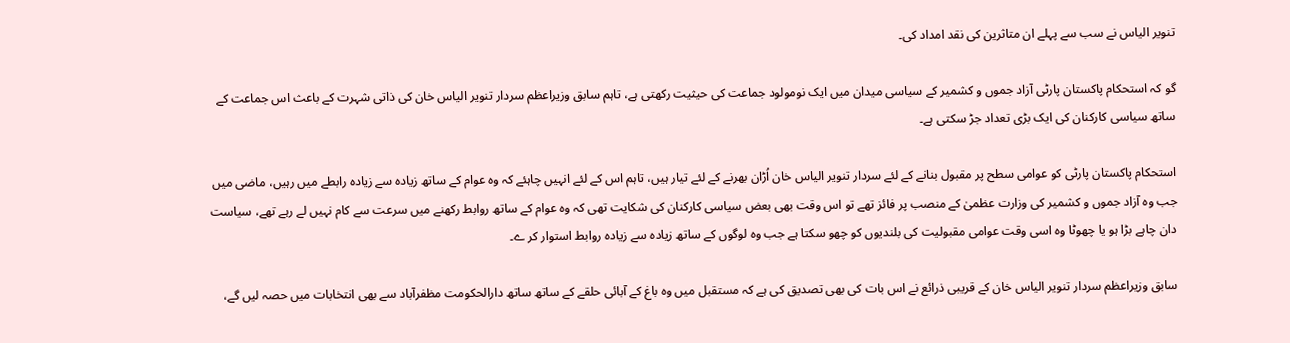تنویر الیاس نے سب سے پہلے ان متاثرین کی نقد امداد کی۔

گو کہ استحکام پاکستان پارٹی آزاد جموں و کشمیر کے سیاسی میدان میں ایک نومولود جماعت کی حیثیت رکھتی ہے، تاہم سابق وزیراعظم سردار تنویر الیاس خان کی ذاتی شہرت کے باعث اس جماعت کے ساتھ سیاسی کارکنان کی ایک بڑی تعداد جڑ سکتی ہے۔

استحکام پاکستان پارٹی کو عوامی سطح پر مقبول بنانے کے لئے سردار تنویر الیاس خان اُڑان بھرنے کے لئے تیار ہیں، تاہم اس کے لئے انہیں چاہئے کہ وہ عوام کے ساتھ زیادہ سے زیادہ رابطے میں رہیں، ماضی میں جب وہ آزاد جموں و کشمیر کی وزارت عظمیٰ کے منصب پر فائز تھے تو اس وقت بھی بعض سیاسی کارکنان کی شکایت تھی کہ وہ عوام کے ساتھ روابط رکھنے میں سرعت سے کام نہیں لے رہے تھے، سیاست دان چاہے بڑا ہو یا چھوٹا وہ اسی وقت عوامی مقبولیت کی بلندیوں کو چھو سکتا ہے جب وہ لوگوں کے ساتھ زیادہ سے زیادہ روابط استوار کر ے۔

سابق وزیراعظم سردار تنویر الیاس خان کے قریبی ذرائع نے اس بات کی بھی تصدیق کی ہے کہ مستقبل میں وہ باغ کے آبائی حلقے کے ساتھ ساتھ دارالحکومت مظفرآباد سے بھی انتخابات میں حصہ لیں گے،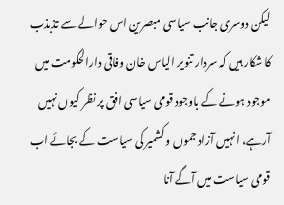لیکن دوسری جانب سیاسی مبصرین اس حوالے سے تذبذب کا شکار ہیں کہ سردار تنویر الیاس خان وفاقی دارالحکومت میں موجود ہونے کے باوجود قومی سیاسی افق پر نظر کیوں نہیں آرہے، انہیں آزاد جموں و کشمیر کی سیاست کے بجائے اب قومی سیاست میں آگے آنا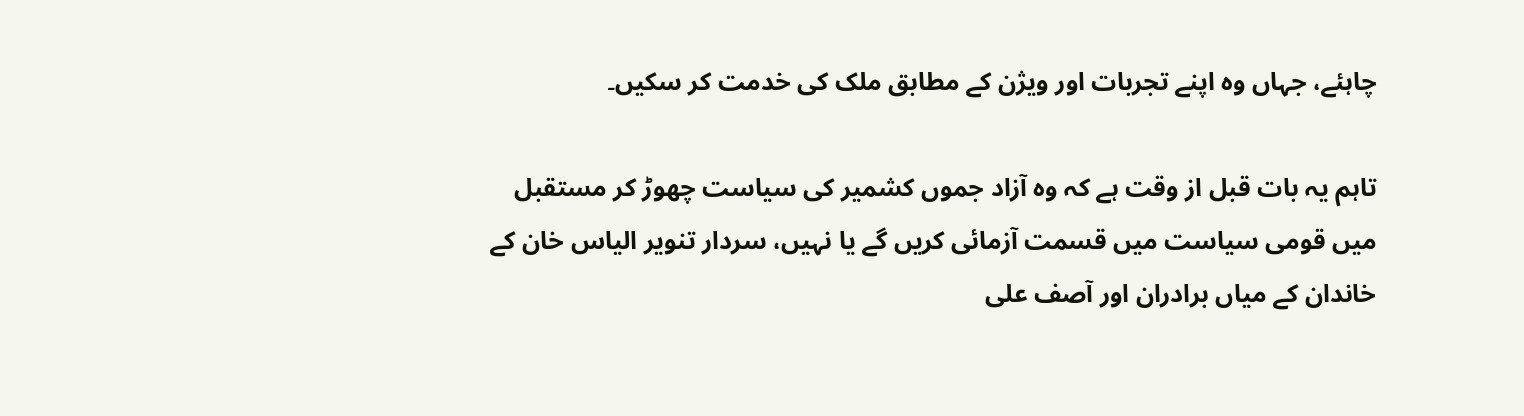چاہئے، جہاں وہ اپنے تجربات اور ویژن کے مطابق ملک کی خدمت کر سکیں۔

تاہم یہ بات قبل از وقت ہے کہ وہ آزاد جموں کشمیر کی سیاست چھوڑ کر مستقبل میں قومی سیاست میں قسمت آزمائی کریں گے یا نہیں، سردار تنویر الیاس خان کے خاندان کے میاں برادران اور آصف علی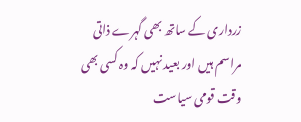زرداری کے ساتھ بھی گہرے ذاتی مراسم ہیں اور بعید نہیں کہ وہ کسی بھی وقت قومی سیاست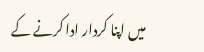میں اپنا کردار ادا کرنے کے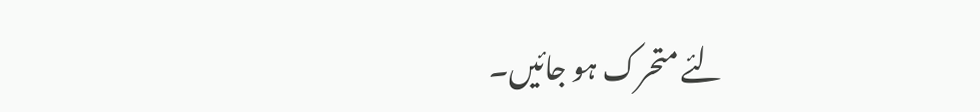لئے متحرک ہو جائیں۔